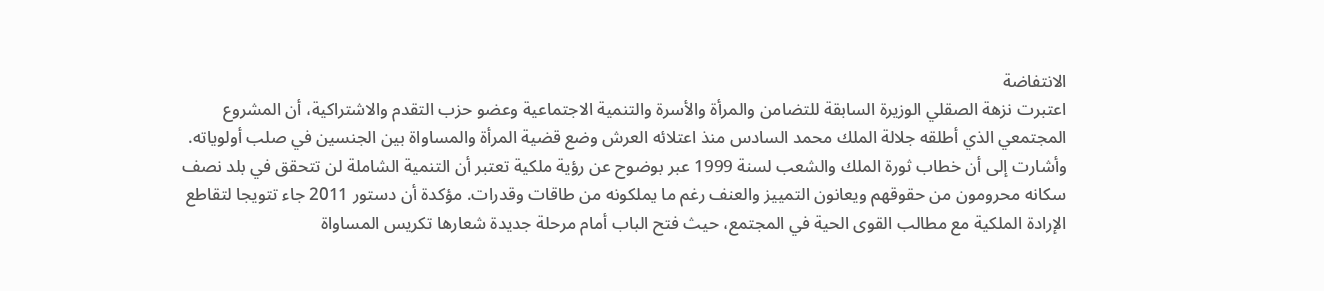الانتفاضة
اعتبرت نزهة الصقلي الوزيرة السابقة للتضامن والمرأة والأسرة والتنمية الاجتماعية وعضو حزب التقدم والاشتراكية، أن المشروع المجتمعي الذي أطلقه جلالة الملك محمد السادس منذ اعتلائه العرش وضع قضية المرأة والمساواة بين الجنسين في صلب أولوياته.
وأشارت إلى أن خطاب ثورة الملك والشعب لسنة 1999 عبر بوضوح عن رؤية ملكية تعتبر أن التنمية الشاملة لن تتحقق في بلد نصف سكانه محرومون من حقوقهم ويعانون التمييز والعنف رغم ما يملكونه من طاقات وقدرات. مؤكدة أن دستور 2011 جاء تتويجا لتقاطع الإرادة الملكية مع مطالب القوى الحية في المجتمع، حيث فتح الباب أمام مرحلة جديدة شعارها تكريس المساواة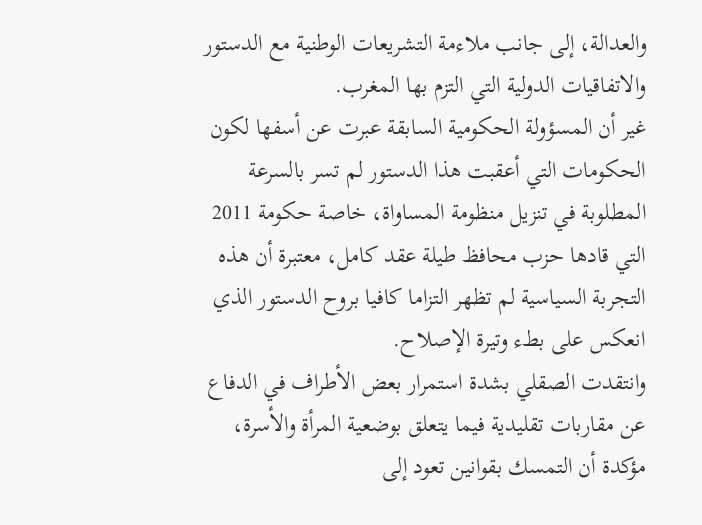والعدالة، إلى جانب ملاءمة التشريعات الوطنية مع الدستور والاتفاقيات الدولية التي التزم بها المغرب.
غير أن المسؤولة الحكومية السابقة عبرت عن أسفها لكون الحكومات التي أعقبت هذا الدستور لم تسر بالسرعة المطلوبة في تنزيل منظومة المساواة، خاصة حكومة 2011 التي قادها حزب محافظ طيلة عقد كامل، معتبرة أن هذه التجربة السياسية لم تظهر التزاما كافيا بروح الدستور الذي انعكس على بطء وتيرة الإصلاح.
وانتقدت الصقلي بشدة استمرار بعض الأطراف في الدفاع عن مقاربات تقليدية فيما يتعلق بوضعية المرأة والأسرة، مؤكدة أن التمسك بقوانين تعود إلى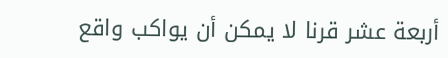أربعة عشر قرنا لا يمكن أن يواكب واقع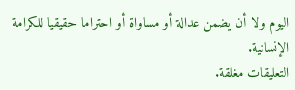اليوم ولا أن يضمن عدالة أو مساواة أو احتراما حقيقيا للكرامة الإنسانية.
التعليقات مغلقة.